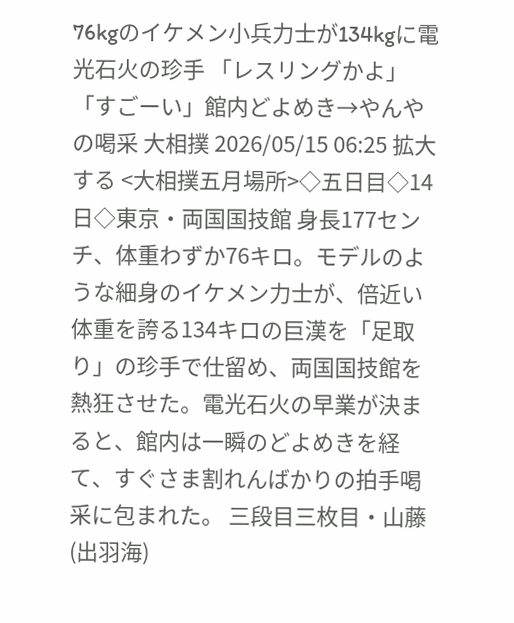76kgのイケメン小兵力士が134kgに電光石火の珍手 「レスリングかよ」「すごーい」館内どよめき→やんやの喝采 大相撲 2026/05/15 06:25 拡大する <大相撲五月場所>◇五日目◇14日◇東京・両国国技館 身長177センチ、体重わずか76キロ。モデルのような細身のイケメン力士が、倍近い体重を誇る134キロの巨漢を「足取り」の珍手で仕留め、両国国技館を熱狂させた。電光石火の早業が決まると、館内は一瞬のどよめきを経て、すぐさま割れんばかりの拍手喝采に包まれた。 三段目三枚目・山藤(出羽海)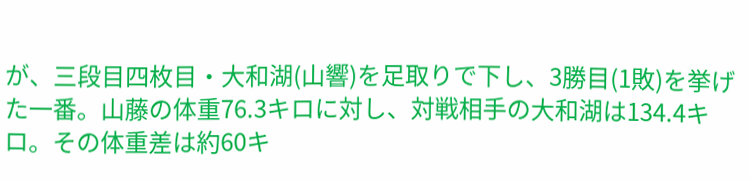が、三段目四枚目・大和湖(山響)を足取りで下し、3勝目(1敗)を挙げた一番。山藤の体重76.3キロに対し、対戦相手の大和湖は134.4キロ。その体重差は約60キ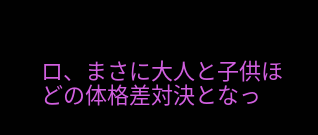ロ、まさに大人と子供ほどの体格差対決となっ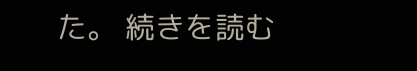た。 続きを読む